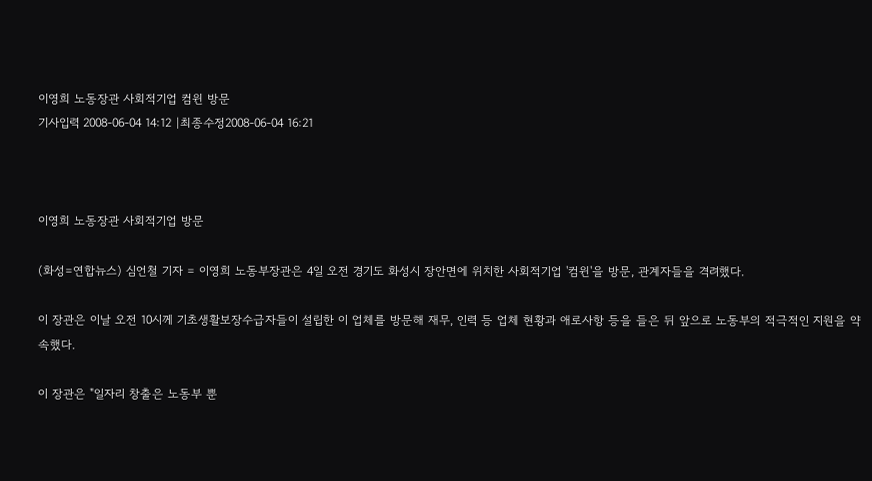이영희 노동장관 사회적기업 컴윈 방문
기사입력 2008-06-04 14:12 |최종수정2008-06-04 16:21



이영희 노동장관 사회적기업 방문

(화성=연합뉴스) 심언철 기자 = 이영희 노동부장관은 4일 오전 경기도 화성시 장안면에 위치한 사회적기업 '컴윈'을 방문, 관계자들을 격려했다.

이 장관은 이날 오전 10시께 기초생활보장수급자들이 설립한 이 업체를 방문해 재무, 인력 등 업체 현황과 애로사항 등을 들은 뒤 앞으로 노동부의 적극적인 지원을 약속했다.

이 장관은 "일자리 창출은 노동부 뿐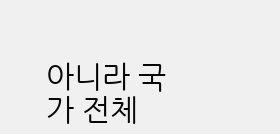아니라 국가 전체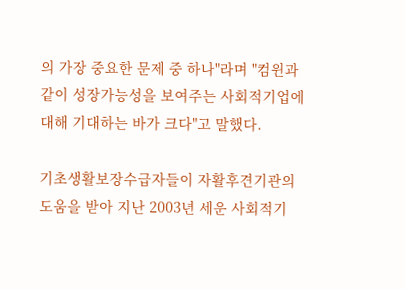의 가장 중요한 문제 중 하나"라며 "컴윈과 같이 성장가능성을 보여주는 사회적기업에 대해 기대하는 바가 크다"고 말했다.

기초생활보장수급자들이 자활후견기관의 도움을 받아 지난 2003년 세운 사회적기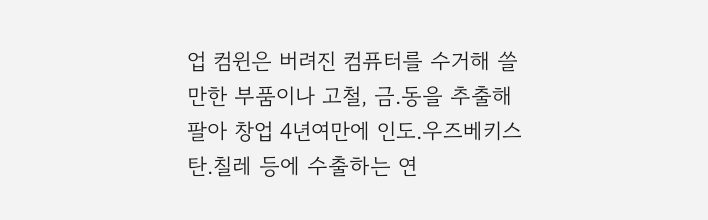업 컴윈은 버려진 컴퓨터를 수거해 쓸만한 부품이나 고철, 금.동을 추출해 팔아 창업 4년여만에 인도.우즈베키스탄.칠레 등에 수출하는 연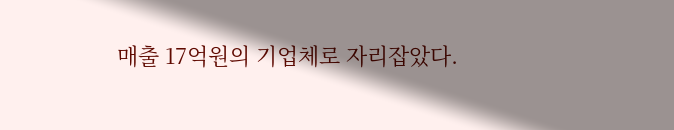매출 17억원의 기업체로 자리잡았다.